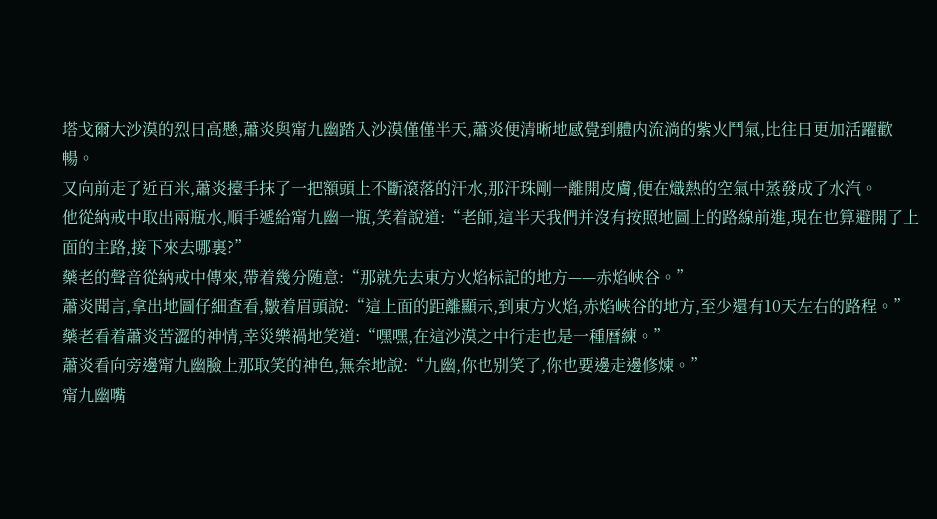塔戈爾大沙漠的烈日高懸,蕭炎與甯九幽踏入沙漠僅僅半天,蕭炎便清晰地感覺到體内流淌的紫火鬥氣,比往日更加活躍歡暢。
又向前走了近百米,蕭炎擡手抹了一把額頭上不斷滾落的汗水,那汗珠剛一離開皮膚,便在熾熱的空氣中蒸發成了水汽。
他從納戒中取出兩瓶水,順手遞給甯九幽一瓶,笑着說道:“老師,這半天我們并沒有按照地圖上的路線前進,現在也算避開了上面的主路,接下來去哪裏?”
藥老的聲音從納戒中傳來,帶着幾分随意:“那就先去東方火焰标記的地方——赤焰峽谷。”
蕭炎聞言,拿出地圖仔細查看,皺着眉頭說:“這上面的距離顯示,到東方火焰,赤焰峽谷的地方,至少還有10天左右的路程。”
藥老看着蕭炎苦澀的神情,幸災樂禍地笑道:“嘿嘿,在這沙漠之中行走也是一種曆練。”
蕭炎看向旁邊甯九幽臉上那取笑的神色,無奈地說:“九幽,你也别笑了,你也要邊走邊修煉。”
甯九幽嘴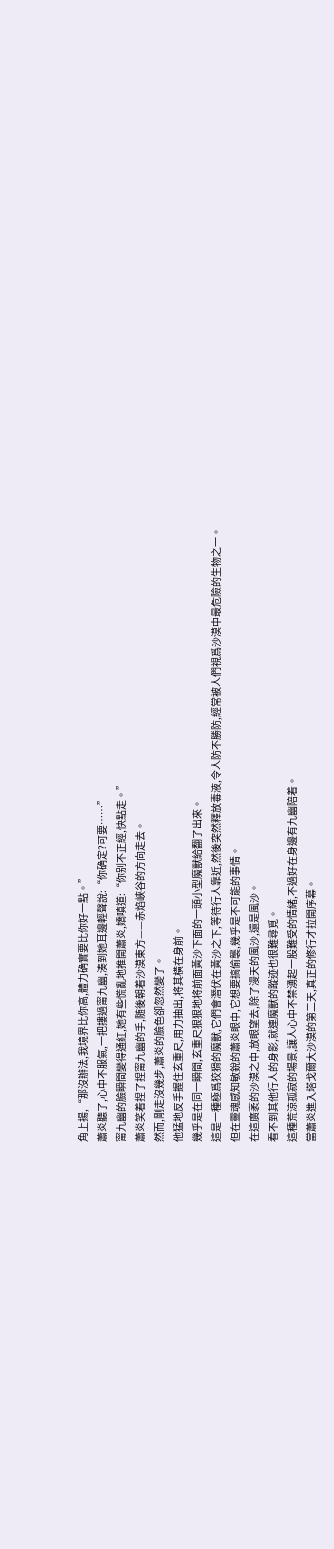角上揚,“那沒辦法,我境界比你高,體力确實要比你好一點。”
蕭炎聽了,心中不服氣,一把摟過甯九幽,湊到她耳邊輕聲說:“你确定?可要……”
甯九幽的臉瞬間變得通紅,她有些慌亂地推開蕭炎,嬌嗔道:“你别不正經,快點走。”
蕭炎笑着捏了捏甯九幽的手,随後朝着沙漠東方——赤焰峽谷的方向走去。
然而,剛走沒幾步,蕭炎的臉色卻忽然變了。
他猛地反手握住玄重尺,用力抽出,将其橫在身前。
幾乎是在同一瞬間,玄重尺狠狠地将前面黃沙下面的一頭小型魔獸給翻了出來。
這是一種極爲狡猾的魔獸,它們會潛伏在黃沙之下,等待行人靠近,然後突然釋放毒液,令人防不勝防,經常被人們視爲沙漠中最危險的生物之一。
但在靈魂感知敏銳的蕭炎眼中,它想要搞偷襲,幾乎是不可能的事情。
在這廣袤的沙漠之中,放眼望去,除了漫天的風沙,還是風沙。
看不到其他行人的身影,就連魔獸的蹤迹也很難尋覓。
這種荒涼孤寂的場景,讓人心中不禁湧起一股難受的情緒,不過好在身邊有九幽陪着。
當蕭炎進入塔戈爾大沙漠的第二天,真正的修行才拉開序幕。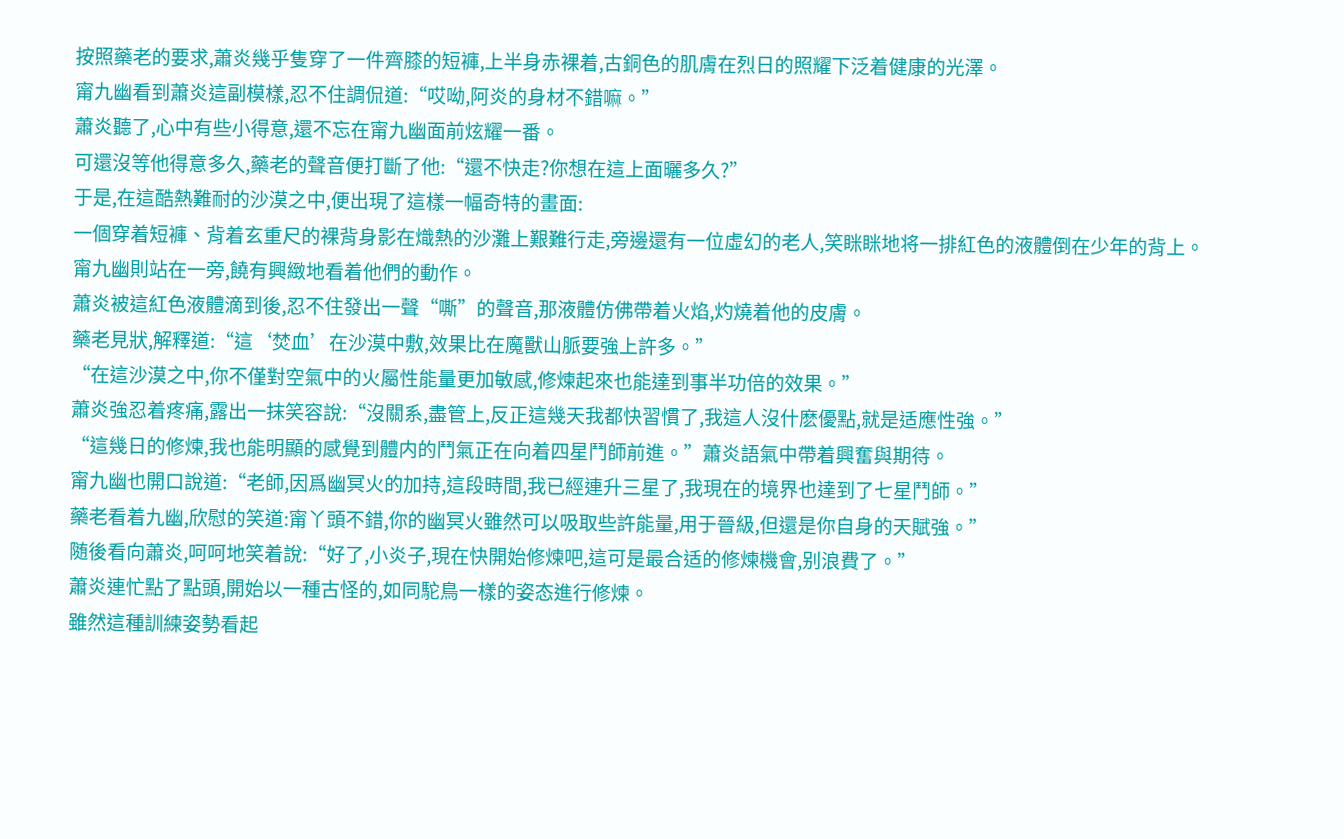按照藥老的要求,蕭炎幾乎隻穿了一件齊膝的短褲,上半身赤裸着,古銅色的肌膚在烈日的照耀下泛着健康的光澤。
甯九幽看到蕭炎這副模樣,忍不住調侃道:“哎呦,阿炎的身材不錯嘛。”
蕭炎聽了,心中有些小得意,還不忘在甯九幽面前炫耀一番。
可還沒等他得意多久,藥老的聲音便打斷了他:“還不快走?你想在這上面曬多久?”
于是,在這酷熱難耐的沙漠之中,便出現了這樣一幅奇特的畫面:
一個穿着短褲、背着玄重尺的裸背身影在熾熱的沙灘上艱難行走,旁邊還有一位虛幻的老人,笑眯眯地将一排紅色的液體倒在少年的背上。
甯九幽則站在一旁,饒有興緻地看着他們的動作。
蕭炎被這紅色液體滴到後,忍不住發出一聲“嘶”的聲音,那液體仿佛帶着火焰,灼燒着他的皮膚。
藥老見狀,解釋道:“這‘焚血’在沙漠中敷,效果比在魔獸山脈要強上許多。”
“在這沙漠之中,你不僅對空氣中的火屬性能量更加敏感,修煉起來也能達到事半功倍的效果。”
蕭炎強忍着疼痛,露出一抹笑容說:“沒關系,盡管上,反正這幾天我都快習慣了,我這人沒什麽優點,就是适應性強。”
“這幾日的修煉,我也能明顯的感覺到體内的鬥氣正在向着四星鬥師前進。”蕭炎語氣中帶着興奮與期待。
甯九幽也開口說道:“老師,因爲幽冥火的加持,這段時間,我已經連升三星了,我現在的境界也達到了七星鬥師。”
藥老看着九幽,欣慰的笑道:甯丫頭不錯,你的幽冥火雖然可以吸取些許能量,用于晉級,但還是你自身的天賦強。”
随後看向蕭炎,呵呵地笑着說:“好了,小炎子,現在快開始修煉吧,這可是最合适的修煉機會,别浪費了。”
蕭炎連忙點了點頭,開始以一種古怪的,如同駝鳥一樣的姿态進行修煉。
雖然這種訓練姿勢看起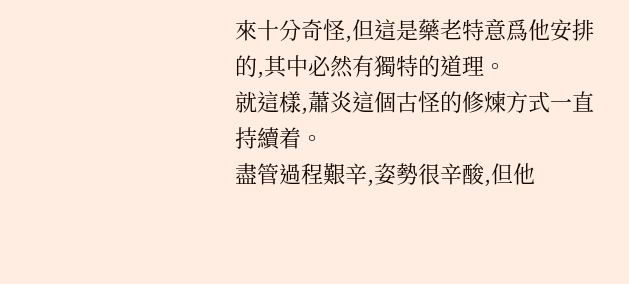來十分奇怪,但這是藥老特意爲他安排的,其中必然有獨特的道理。
就這樣,蕭炎這個古怪的修煉方式一直持續着。
盡管過程艱辛,姿勢很辛酸,但他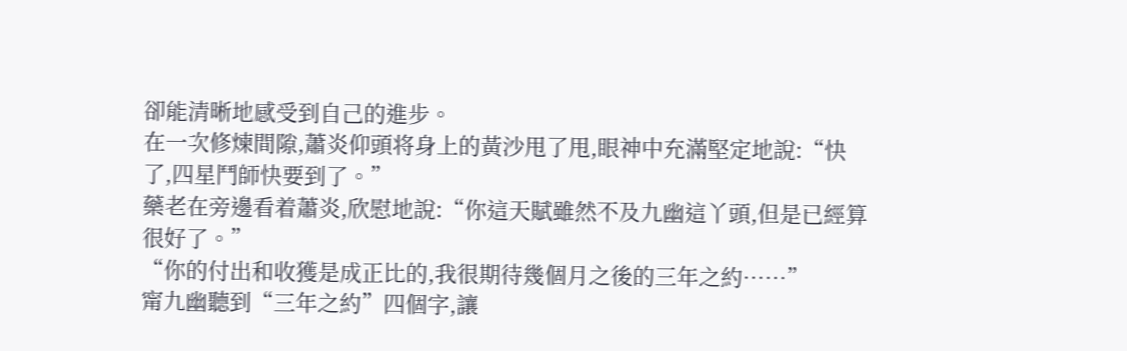卻能清晰地感受到自己的進步。
在一次修煉間隙,蕭炎仰頭将身上的黃沙甩了甩,眼神中充滿堅定地說:“快了,四星鬥師快要到了。”
藥老在旁邊看着蕭炎,欣慰地說:“你這天賦雖然不及九幽這丫頭,但是已經算很好了。”
“你的付出和收獲是成正比的,我很期待幾個月之後的三年之約……”
甯九幽聽到“三年之約”四個字,讓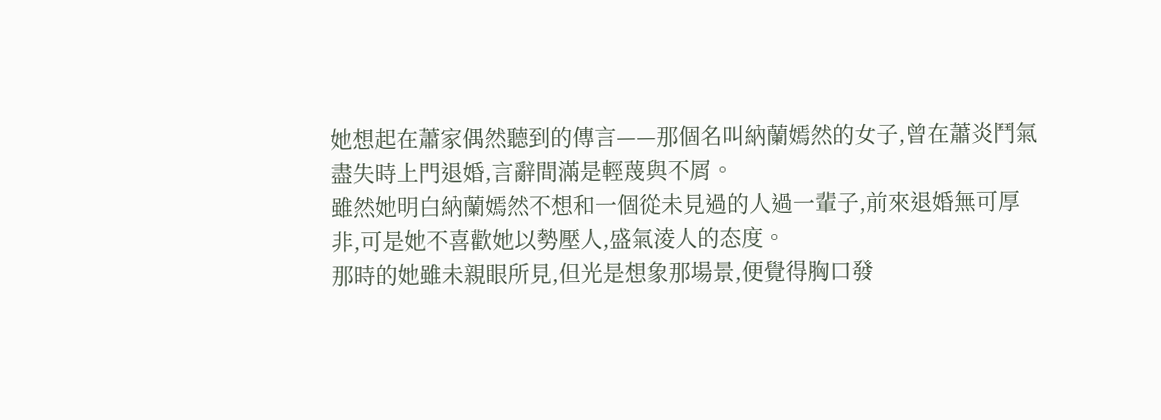她想起在蕭家偶然聽到的傳言——那個名叫納蘭嫣然的女子,曾在蕭炎鬥氣盡失時上門退婚,言辭間滿是輕蔑與不屑。
雖然她明白納蘭嫣然不想和一個從未見過的人過一輩子,前來退婚無可厚非,可是她不喜歡她以勢壓人,盛氣淩人的态度。
那時的她雖未親眼所見,但光是想象那場景,便覺得胸口發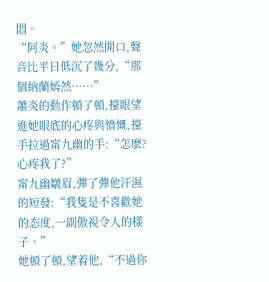悶。
“阿炎。”她忽然開口,聲音比平日低沉了幾分,“那個納蘭嫣然……”
蕭炎的動作頓了頓,擡眼望進她眼底的心疼與憤慨,擡手拉過甯九幽的手:“怎麽?心疼我了?”
甯九幽皺眉,彈了彈他汗濕的短發:“我隻是不喜歡她的态度,一副傲視令人的樣子。”
她頓了頓,望着他,“不過你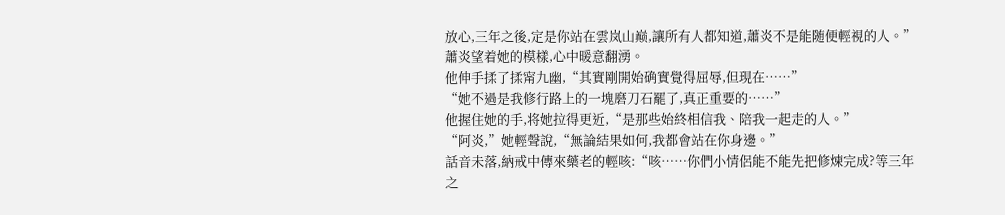放心,三年之後,定是你站在雲岚山巅,讓所有人都知道,蕭炎不是能随便輕視的人。”
蕭炎望着她的模樣,心中暖意翻湧。
他伸手揉了揉甯九幽,“其實剛開始确實覺得屈辱,但現在……”
“她不過是我修行路上的一塊磨刀石罷了,真正重要的……”
他握住她的手,将她拉得更近,“是那些始終相信我、陪我一起走的人。”
“阿炎,”她輕聲說,“無論結果如何,我都會站在你身邊。”
話音未落,納戒中傳來藥老的輕咳:“咳……你們小情侶能不能先把修煉完成?等三年之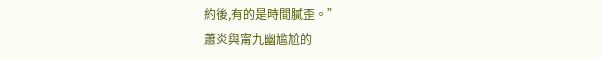約後,有的是時間膩歪。”
蕭炎與甯九幽尴尬的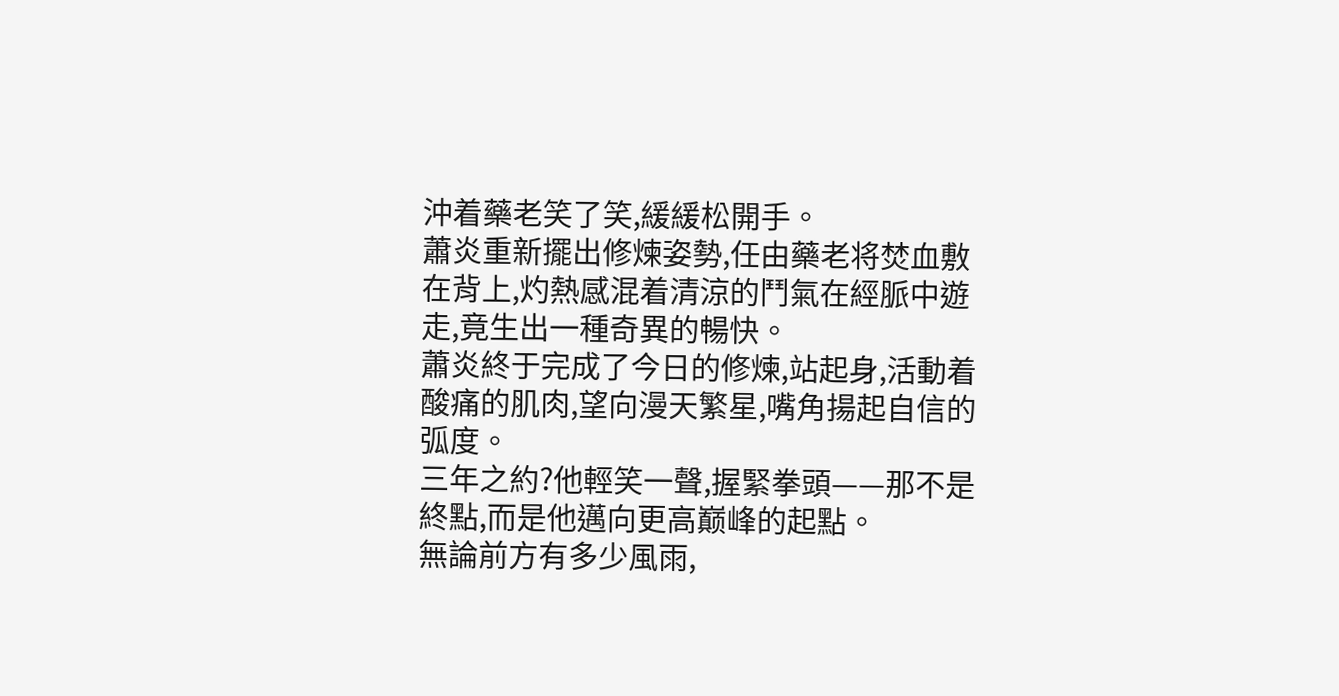沖着藥老笑了笑,緩緩松開手。
蕭炎重新擺出修煉姿勢,任由藥老将焚血敷在背上,灼熱感混着清涼的鬥氣在經脈中遊走,竟生出一種奇異的暢快。
蕭炎終于完成了今日的修煉,站起身,活動着酸痛的肌肉,望向漫天繁星,嘴角揚起自信的弧度。
三年之約?他輕笑一聲,握緊拳頭——那不是終點,而是他邁向更高巅峰的起點。
無論前方有多少風雨,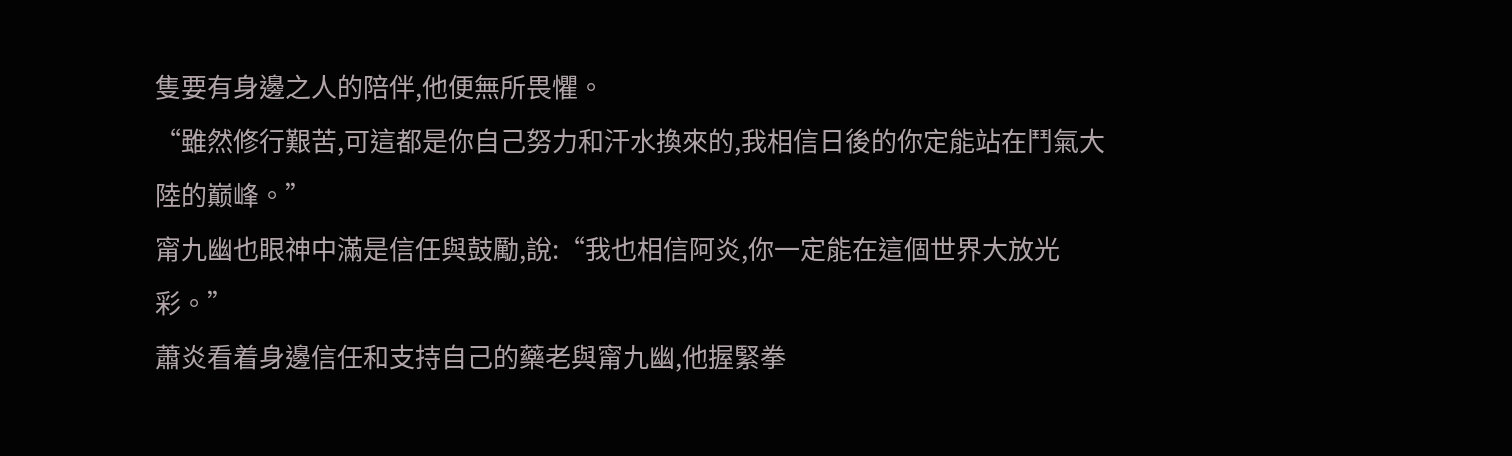隻要有身邊之人的陪伴,他便無所畏懼。
“雖然修行艱苦,可這都是你自己努力和汗水換來的,我相信日後的你定能站在鬥氣大陸的巅峰。”
甯九幽也眼神中滿是信任與鼓勵,說:“我也相信阿炎,你一定能在這個世界大放光彩。”
蕭炎看着身邊信任和支持自己的藥老與甯九幽,他握緊拳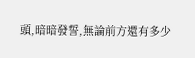頭,暗暗發誓,無論前方還有多少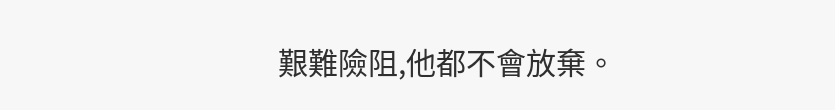艱難險阻,他都不會放棄。